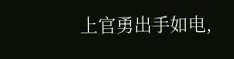上官勇出手如电,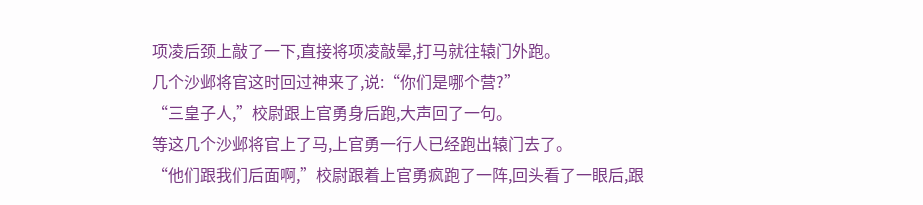项凌后颈上敲了一下,直接将项凌敲晕,打马就往辕门外跑。
几个沙邺将官这时回过神来了,说:“你们是哪个营?”
“三皇子人,”校尉跟上官勇身后跑,大声回了一句。
等这几个沙邺将官上了马,上官勇一行人已经跑出辕门去了。
“他们跟我们后面啊,”校尉跟着上官勇疯跑了一阵,回头看了一眼后,跟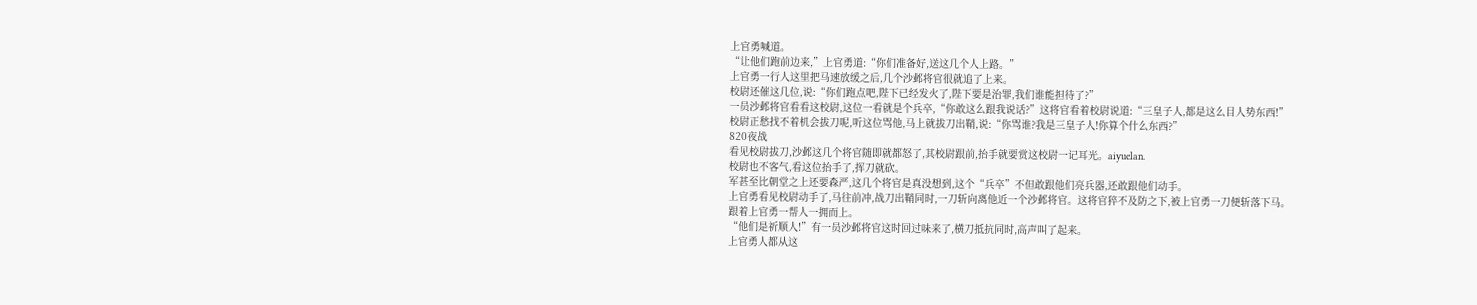上官勇喊道。
“让他们跑前边来,”上官勇道:“你们准备好,送这几个人上路。”
上官勇一行人这里把马速放缓之后,几个沙邺将官很就追了上来。
校尉还催这几位,说:“你们跑点吧,陛下已经发火了,陛下要是治罪,我们谁能担待了?”
一员沙邺将官看看这校尉,这位一看就是个兵卒,“你敢这么跟我说话?”这将官看着校尉说道:“三皇子人,都是这么目人势东西!”
校尉正愁找不着机会拔刀呢,听这位骂他,马上就拔刀出鞘,说:“你骂谁?我是三皇子人!你算个什么东西?”
820夜战
看见校尉拔刀,沙邺这几个将官随即就都怒了,其校尉跟前,抬手就要赏这校尉一记耳光。aiyuelan.
校尉也不客气,看这位抬手了,挥刀就砍。
军甚至比朝堂之上还要森严,这几个将官是真没想到,这个“兵卒”不但敢跟他们亮兵器,还敢跟他们动手。
上官勇看见校尉动手了,马往前冲,战刀出鞘同时,一刀斩向离他近一个沙邺将官。这将官猝不及防之下,被上官勇一刀便斩落下马。
跟着上官勇一帮人一拥而上。
“他们是祈顺人!”有一员沙邺将官这时回过味来了,横刀抵抗同时,高声叫了起来。
上官勇人都从这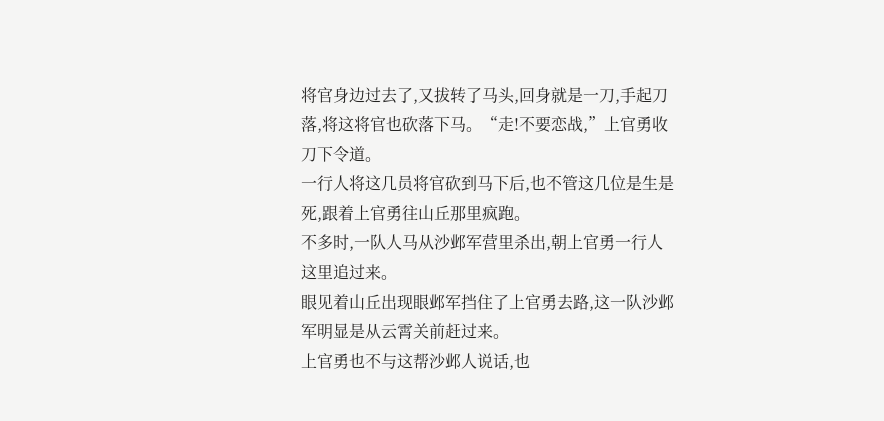将官身边过去了,又拔转了马头,回身就是一刀,手起刀落,将这将官也砍落下马。“走!不要恋战,”上官勇收刀下令道。
一行人将这几员将官砍到马下后,也不管这几位是生是死,跟着上官勇往山丘那里疯跑。
不多时,一队人马从沙邺军营里杀出,朝上官勇一行人这里追过来。
眼见着山丘出现眼邺军挡住了上官勇去路,这一队沙邺军明显是从云霄关前赶过来。
上官勇也不与这帮沙邺人说话,也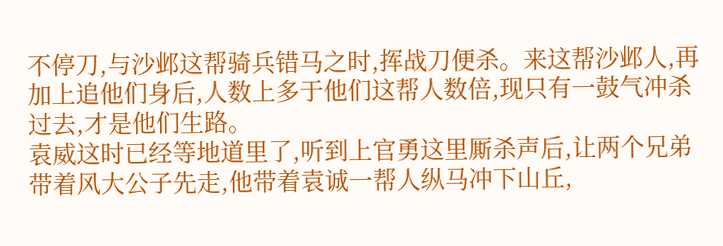不停刀,与沙邺这帮骑兵错马之时,挥战刀便杀。来这帮沙邺人,再加上追他们身后,人数上多于他们这帮人数倍,现只有一鼓气冲杀过去,才是他们生路。
袁威这时已经等地道里了,听到上官勇这里厮杀声后,让两个兄弟带着风大公子先走,他带着袁诚一帮人纵马冲下山丘,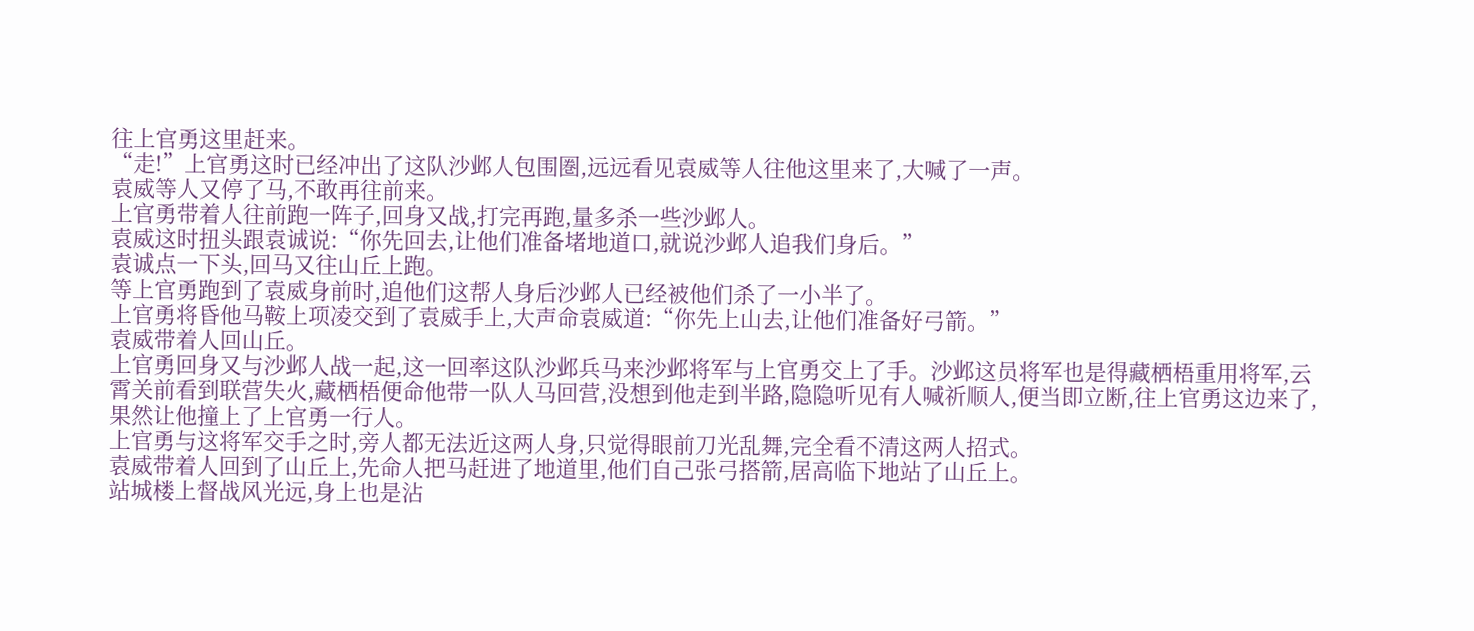往上官勇这里赶来。
“走!”上官勇这时已经冲出了这队沙邺人包围圏,远远看见袁威等人往他这里来了,大喊了一声。
袁威等人又停了马,不敢再往前来。
上官勇带着人往前跑一阵子,回身又战,打完再跑,量多杀一些沙邺人。
袁威这时扭头跟袁诚说:“你先回去,让他们准备堵地道口,就说沙邺人追我们身后。”
袁诚点一下头,回马又往山丘上跑。
等上官勇跑到了袁威身前时,追他们这帮人身后沙邺人已经被他们杀了一小半了。
上官勇将昏他马鞍上项凌交到了袁威手上,大声命袁威道:“你先上山去,让他们准备好弓箭。”
袁威带着人回山丘。
上官勇回身又与沙邺人战一起,这一回率这队沙邺兵马来沙邺将军与上官勇交上了手。沙邺这员将军也是得藏栖梧重用将军,云霄关前看到联营失火,藏栖梧便命他带一队人马回营,没想到他走到半路,隐隐听见有人喊祈顺人,便当即立断,往上官勇这边来了,果然让他撞上了上官勇一行人。
上官勇与这将军交手之时,旁人都无法近这两人身,只觉得眼前刀光乱舞,完全看不清这两人招式。
袁威带着人回到了山丘上,先命人把马赶进了地道里,他们自己张弓搭箭,居高临下地站了山丘上。
站城楼上督战风光远,身上也是沾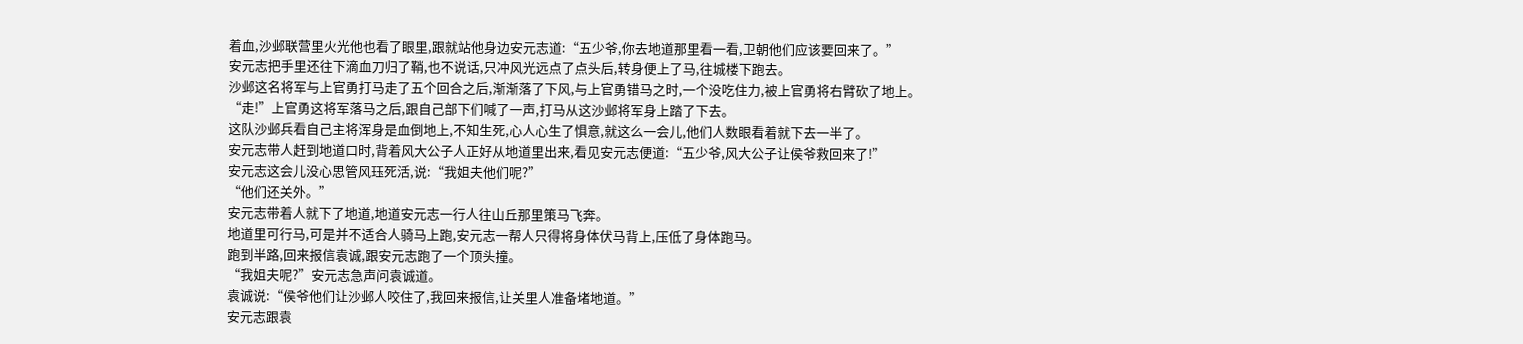着血,沙邺联营里火光他也看了眼里,跟就站他身边安元志道:“五少爷,你去地道那里看一看,卫朝他们应该要回来了。”
安元志把手里还往下滴血刀归了鞘,也不说话,只冲风光远点了点头后,转身便上了马,往城楼下跑去。
沙邺这名将军与上官勇打马走了五个回合之后,渐渐落了下风,与上官勇错马之时,一个没吃住力,被上官勇将右臂砍了地上。
“走!”上官勇这将军落马之后,跟自己部下们喊了一声,打马从这沙邺将军身上踏了下去。
这队沙邺兵看自己主将浑身是血倒地上,不知生死,心人心生了惧意,就这么一会儿,他们人数眼看着就下去一半了。
安元志带人赶到地道口时,背着风大公子人正好从地道里出来,看见安元志便道:“五少爷,风大公子让侯爷救回来了!”
安元志这会儿没心思管风珏死活,说:“我姐夫他们呢?”
“他们还关外。”
安元志带着人就下了地道,地道安元志一行人往山丘那里策马飞奔。
地道里可行马,可是并不适合人骑马上跑,安元志一帮人只得将身体伏马背上,压低了身体跑马。
跑到半路,回来报信袁诚,跟安元志跑了一个顶头撞。
“我姐夫呢?”安元志急声问袁诚道。
袁诚说:“侯爷他们让沙邺人咬住了,我回来报信,让关里人准备堵地道。”
安元志跟袁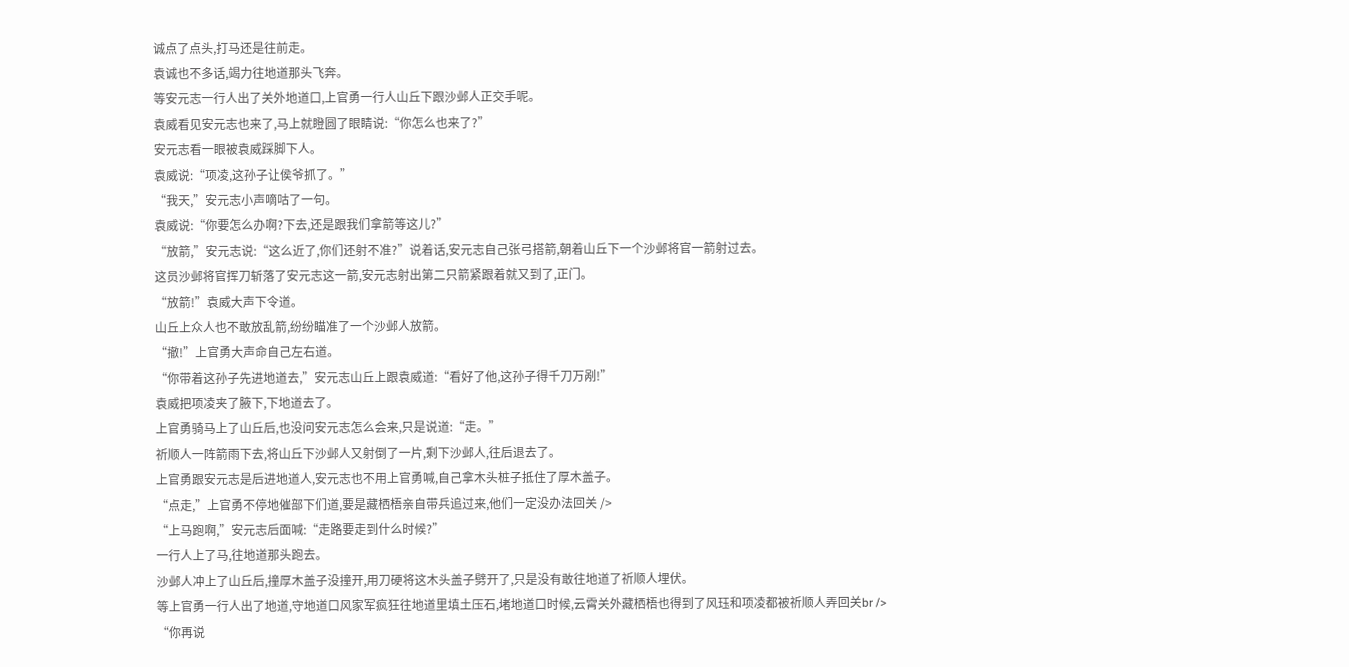诚点了点头,打马还是往前走。
袁诚也不多话,竭力往地道那头飞奔。
等安元志一行人出了关外地道口,上官勇一行人山丘下跟沙邺人正交手呢。
袁威看见安元志也来了,马上就瞪圆了眼睛说:“你怎么也来了?”
安元志看一眼被袁威踩脚下人。
袁威说:“项凌,这孙子让侯爷抓了。”
“我天,”安元志小声嘀咕了一句。
袁威说:“你要怎么办啊?下去,还是跟我们拿箭等这儿?”
“放箭,”安元志说:“这么近了,你们还射不准?”说着话,安元志自己张弓搭箭,朝着山丘下一个沙邺将官一箭射过去。
这员沙邺将官挥刀斩落了安元志这一箭,安元志射出第二只箭紧跟着就又到了,正门。
“放箭!”袁威大声下令道。
山丘上众人也不敢放乱箭,纷纷瞄准了一个沙邺人放箭。
“撤!”上官勇大声命自己左右道。
“你带着这孙子先进地道去,”安元志山丘上跟袁威道:“看好了他,这孙子得千刀万剐!”
袁威把项凌夹了腋下,下地道去了。
上官勇骑马上了山丘后,也没问安元志怎么会来,只是说道:“走。”
祈顺人一阵箭雨下去,将山丘下沙邺人又射倒了一片,剩下沙邺人,往后退去了。
上官勇跟安元志是后进地道人,安元志也不用上官勇喊,自己拿木头桩子抵住了厚木盖子。
“点走,”上官勇不停地催部下们道,要是藏栖梧亲自带兵追过来,他们一定没办法回关 />
“上马跑啊,”安元志后面喊:“走路要走到什么时候?”
一行人上了马,往地道那头跑去。
沙邺人冲上了山丘后,撞厚木盖子没撞开,用刀硬将这木头盖子劈开了,只是没有敢往地道了祈顺人埋伏。
等上官勇一行人出了地道,守地道口风家军疯狂往地道里填土压石,堵地道口时候,云霄关外藏栖梧也得到了风珏和项凌都被祈顺人弄回关br />
“你再说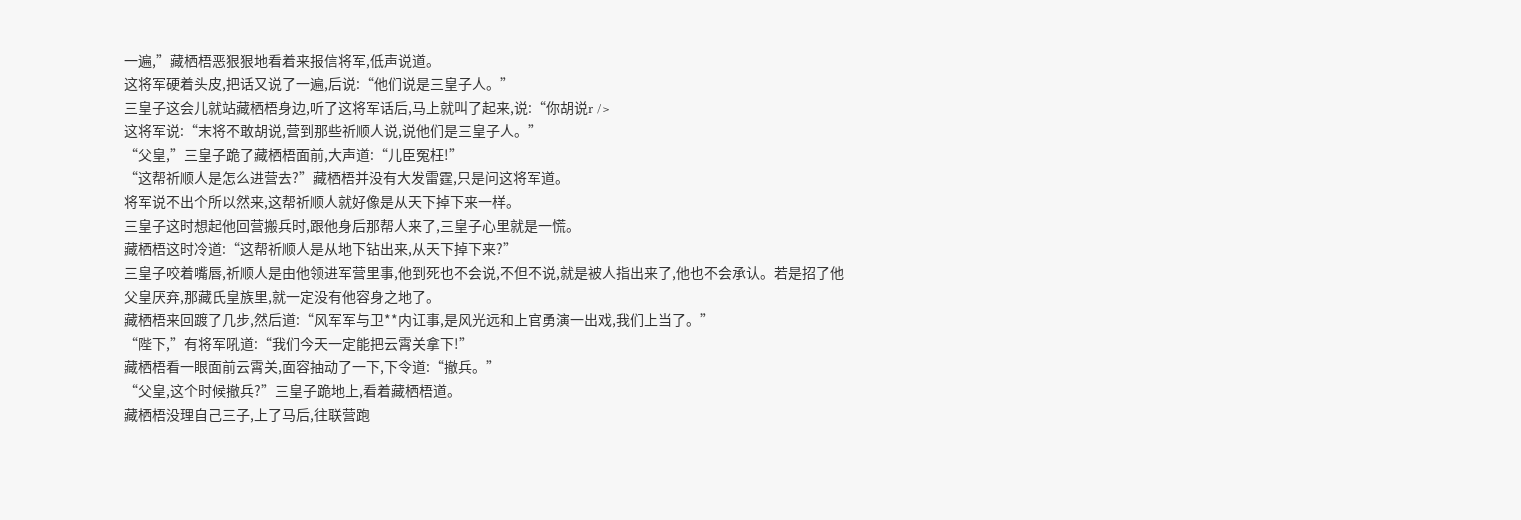一遍,”藏栖梧恶狠狠地看着来报信将军,低声说道。
这将军硬着头皮,把话又说了一遍,后说:“他们说是三皇子人。”
三皇子这会儿就站藏栖梧身边,听了这将军话后,马上就叫了起来,说:“你胡说r />
这将军说:“末将不敢胡说,营到那些祈顺人说,说他们是三皇子人。”
“父皇,”三皇子跪了藏栖梧面前,大声道:“儿臣冤枉!”
“这帮祈顺人是怎么进营去?”藏栖梧并没有大发雷霆,只是问这将军道。
将军说不出个所以然来,这帮祈顺人就好像是从天下掉下来一样。
三皇子这时想起他回营搬兵时,跟他身后那帮人来了,三皇子心里就是一慌。
藏栖梧这时冷道:“这帮祈顺人是从地下钻出来,从天下掉下来?”
三皇子咬着嘴唇,祈顺人是由他领进军营里事,他到死也不会说,不但不说,就是被人指出来了,他也不会承认。若是招了他父皇厌弃,那藏氏皇族里,就一定没有他容身之地了。
藏栖梧来回踱了几步,然后道:“风军军与卫**内讧事,是风光远和上官勇演一出戏,我们上当了。”
“陛下,”有将军吼道:“我们今天一定能把云霄关拿下!”
藏栖梧看一眼面前云霄关,面容抽动了一下,下令道:“撤兵。”
“父皇,这个时候撤兵?”三皇子跪地上,看着藏栖梧道。
藏栖梧没理自己三子,上了马后,往联营跑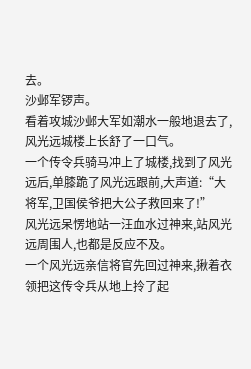去。
沙邺军锣声。
看着攻城沙邺大军如潮水一般地退去了,风光远城楼上长舒了一口气。
一个传令兵骑马冲上了城楼,找到了风光远后,单膝跪了风光远跟前,大声道:“大将军,卫国侯爷把大公子救回来了!”
风光远呆愣地站一汪血水过神来,站风光远周围人,也都是反应不及。
一个风光远亲信将官先回过神来,揪着衣领把这传令兵从地上拎了起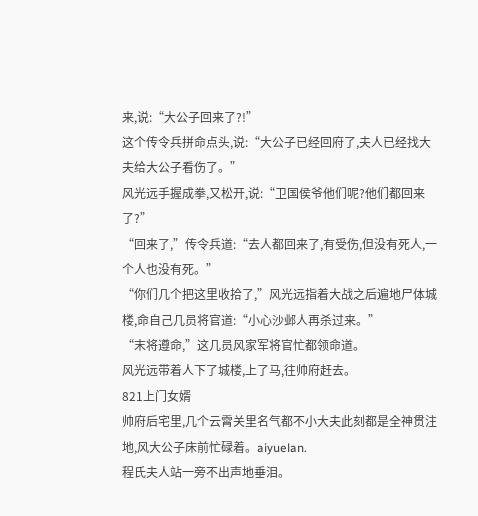来,说:“大公子回来了?!”
这个传令兵拼命点头,说:“大公子已经回府了,夫人已经找大夫给大公子看伤了。”
风光远手握成拳,又松开,说:“卫国侯爷他们呢?他们都回来了?”
“回来了,”传令兵道:“去人都回来了,有受伤,但没有死人,一个人也没有死。”
“你们几个把这里收拾了,”风光远指着大战之后遍地尸体城楼,命自己几员将官道:“小心沙邺人再杀过来。”
“末将遵命,”这几员风家军将官忙都领命道。
风光远带着人下了城楼,上了马,往帅府赶去。
821上门女婿
帅府后宅里,几个云霄关里名气都不小大夫此刻都是全神贯注地,风大公子床前忙碌着。aiyuelan.
程氏夫人站一旁不出声地垂泪。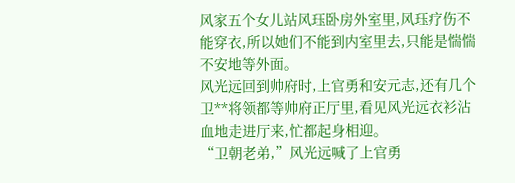风家五个女儿站风珏卧房外室里,风珏疗伤不能穿衣,所以她们不能到内室里去,只能是惴惴不安地等外面。
风光远回到帅府时,上官勇和安元志,还有几个卫**将领都等帅府正厅里,看见风光远衣衫沾血地走进厅来,忙都起身相迎。
“卫朝老弟,”风光远喊了上官勇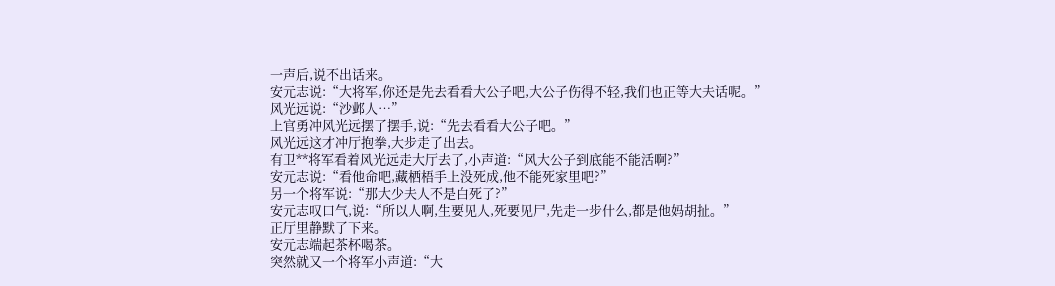一声后,说不出话来。
安元志说:“大将军,你还是先去看看大公子吧,大公子伤得不轻,我们也正等大夫话呢。”
风光远说:“沙邺人…”
上官勇冲风光远摆了摆手,说:“先去看看大公子吧。”
风光远这才冲厅抱拳,大步走了出去。
有卫**将军看着风光远走大厅去了,小声道:“风大公子到底能不能活啊?”
安元志说:“看他命吧,藏栖梧手上没死成,他不能死家里吧?”
另一个将军说:“那大少夫人不是白死了?”
安元志叹口气,说:“所以人啊,生要见人,死要见尸,先走一步什么,都是他妈胡扯。”
正厅里静默了下来。
安元志端起茶杯喝茶。
突然就又一个将军小声道:“大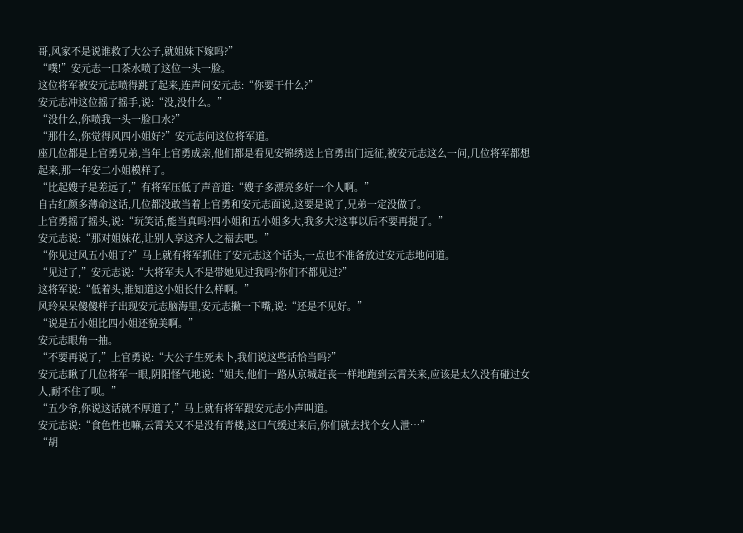哥,风家不是说谁救了大公子,就姐妹下嫁吗?”
“噗!”安元志一口茶水喷了这位一头一脸。
这位将军被安元志喷得跳了起来,连声问安元志:“你要干什么?”
安元志冲这位摇了摇手,说:“没,没什么。”
“没什么,你喷我一头一脸口水?”
“那什么,你觉得风四小姐好?”安元志问这位将军道。
座几位都是上官勇兄弟,当年上官勇成亲,他们都是看见安锦绣送上官勇出门远征,被安元志这么一问,几位将军都想起来,那一年安二小姐模样了。
“比起嫂子是差远了,”有将军压低了声音道:“嫂子多漂亮多好一个人啊。”
自古红颜多薄命这话,几位都没敢当着上官勇和安元志面说,这要是说了,兄弟一定没做了。
上官勇摇了摇头,说:“玩笑话,能当真吗?四小姐和五小姐多大,我多大?这事以后不要再提了。”
安元志说:“那对姐妹花,让别人享这齐人之福去吧。”
“你见过风五小姐了?”马上就有将军抓住了安元志这个话头,一点也不准备放过安元志地问道。
“见过了,”安元志说:“大将军夫人不是带她见过我吗?你们不都见过?”
这将军说:“低着头,谁知道这小姐长什么样啊。”
风玲呆呆傻傻样子出现安元志脑海里,安元志撇一下嘴,说:“还是不见好。”
“说是五小姐比四小姐还貌美啊。”
安元志眼角一抽。
“不要再说了,”上官勇说:“大公子生死未卜,我们说这些话恰当吗?”
安元志瞅了几位将军一眼,阴阳怪气地说:“姐夫,他们一路从京城赶丧一样地跑到云霄关来,应该是太久没有碰过女人,耐不住了呗。”
“五少爷,你说这话就不厚道了,”马上就有将军跟安元志小声叫道。
安元志说:“食色性也嘛,云霄关又不是没有青楼,这口气缓过来后,你们就去找个女人泄…”
“胡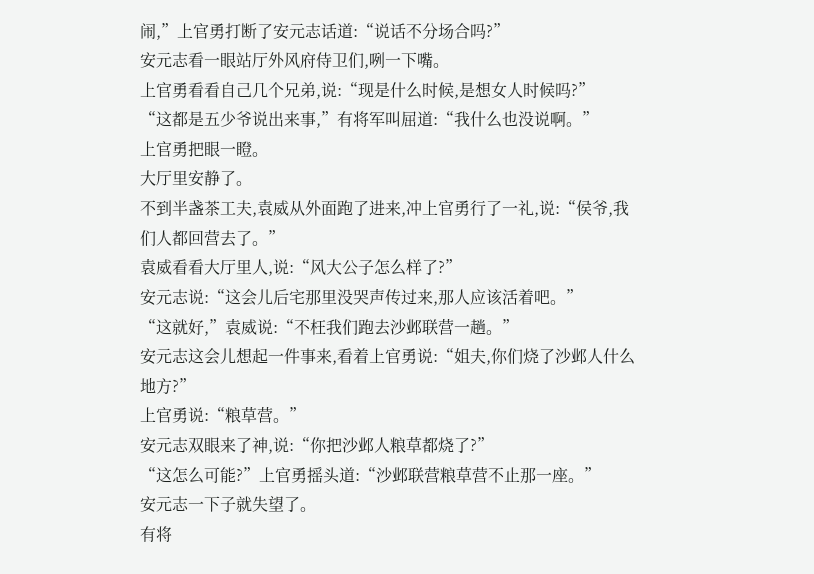闹,”上官勇打断了安元志话道:“说话不分场合吗?”
安元志看一眼站厅外风府侍卫们,咧一下嘴。
上官勇看看自己几个兄弟,说:“现是什么时候,是想女人时候吗?”
“这都是五少爷说出来事,”有将军叫屈道:“我什么也没说啊。”
上官勇把眼一瞪。
大厅里安静了。
不到半盏茶工夫,袁威从外面跑了进来,冲上官勇行了一礼,说:“侯爷,我们人都回营去了。”
袁威看看大厅里人,说:“风大公子怎么样了?”
安元志说:“这会儿后宅那里没哭声传过来,那人应该活着吧。”
“这就好,”袁威说:“不枉我们跑去沙邺联营一趟。”
安元志这会儿想起一件事来,看着上官勇说:“姐夫,你们烧了沙邺人什么地方?”
上官勇说:“粮草营。”
安元志双眼来了神,说:“你把沙邺人粮草都烧了?”
“这怎么可能?”上官勇摇头道:“沙邺联营粮草营不止那一座。”
安元志一下子就失望了。
有将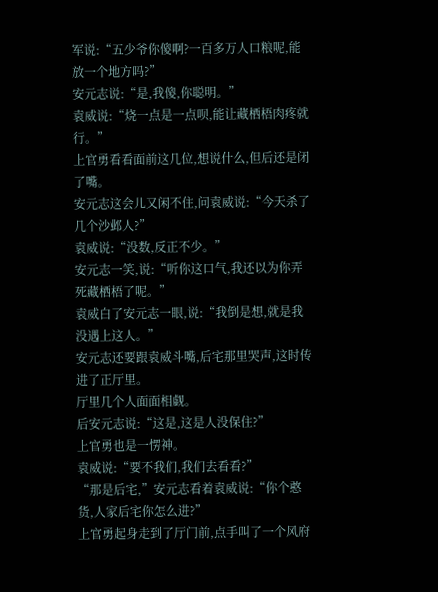军说:“五少爷你傻啊?一百多万人口粮呢,能放一个地方吗?”
安元志说:“是,我傻,你聪明。”
袁威说:“烧一点是一点呗,能让藏栖梧肉疼就行。”
上官勇看看面前这几位,想说什么,但后还是闭了嘴。
安元志这会儿又闲不住,问袁威说:“今天杀了几个沙邺人?”
袁威说:“没数,反正不少。”
安元志一笑,说:“听你这口气,我还以为你弄死藏栖梧了呢。”
袁威白了安元志一眼,说:“我倒是想,就是我没遇上这人。”
安元志还要跟袁威斗嘴,后宅那里哭声,这时传进了正厅里。
厅里几个人面面相觑。
后安元志说:“这是,这是人没保住?”
上官勇也是一愣神。
袁威说:“要不我们,我们去看看?”
“那是后宅,”安元志看着袁威说:“你个憨货,人家后宅你怎么进?”
上官勇起身走到了厅门前,点手叫了一个风府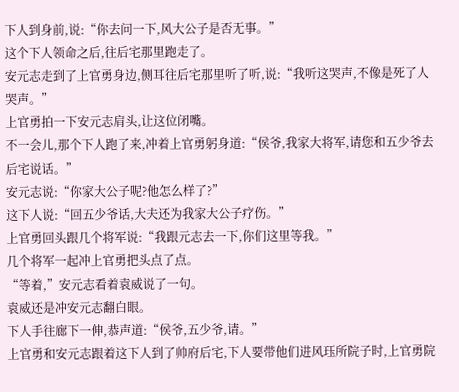下人到身前,说:“你去问一下,风大公子是否无事。”
这个下人领命之后,往后宅那里跑走了。
安元志走到了上官勇身边,侧耳往后宅那里听了听,说:“我听这哭声,不像是死了人哭声。”
上官勇拍一下安元志肩头,让这位闭嘴。
不一会儿,那个下人跑了来,冲着上官勇躬身道:“侯爷,我家大将军,请您和五少爷去后宅说话。”
安元志说:“你家大公子呢?他怎么样了?”
这下人说:“回五少爷话,大夫还为我家大公子疗伤。”
上官勇回头跟几个将军说:“我跟元志去一下,你们这里等我。”
几个将军一起冲上官勇把头点了点。
“等着,”安元志看着袁威说了一句。
袁威还是冲安元志翻白眼。
下人手往廊下一伸,恭声道:“侯爷,五少爷,请。”
上官勇和安元志跟着这下人到了帅府后宅,下人要带他们进风珏所院子时,上官勇院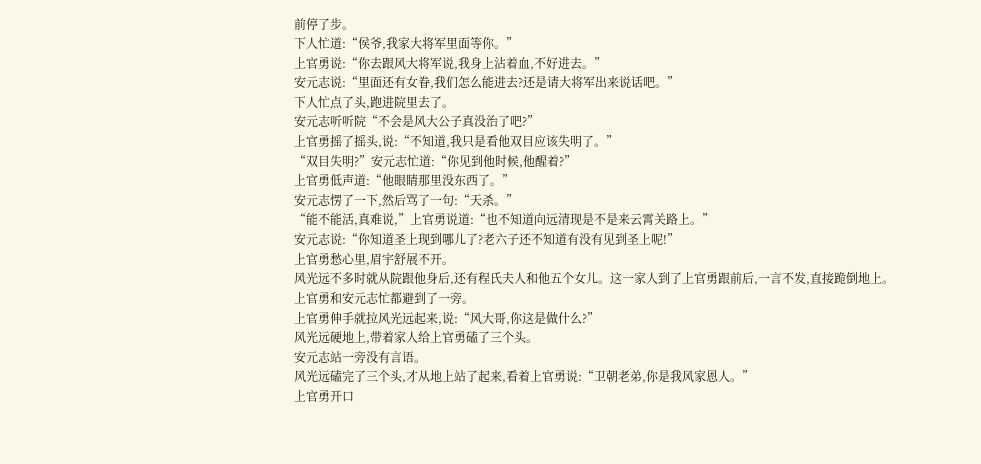前停了步。
下人忙道:“侯爷,我家大将军里面等你。”
上官勇说:“你去跟风大将军说,我身上沾着血,不好进去。”
安元志说:“里面还有女眷,我们怎么能进去?还是请大将军出来说话吧。”
下人忙点了头,跑进院里去了。
安元志听听院“不会是风大公子真没治了吧?”
上官勇摇了摇头,说:“不知道,我只是看他双目应该失明了。”
“双目失明?”安元志忙道:“你见到他时候,他醒着?”
上官勇低声道:“他眼睛那里没东西了。”
安元志愣了一下,然后骂了一句:“天杀。”
“能不能活,真难说,”上官勇说道:“也不知道向远清现是不是来云霄关路上。”
安元志说:“你知道圣上现到哪儿了?老六子还不知道有没有见到圣上呢!”
上官勇愁心里,眉宇舒展不开。
风光远不多时就从院跟他身后,还有程氏夫人和他五个女儿。这一家人到了上官勇跟前后,一言不发,直接跪倒地上。
上官勇和安元志忙都避到了一旁。
上官勇伸手就拉风光远起来,说:“风大哥,你这是做什么?”
风光远硬地上,带着家人给上官勇磕了三个头。
安元志站一旁没有言语。
风光远磕完了三个头,才从地上站了起来,看着上官勇说:“卫朝老弟,你是我风家恩人。”
上官勇开口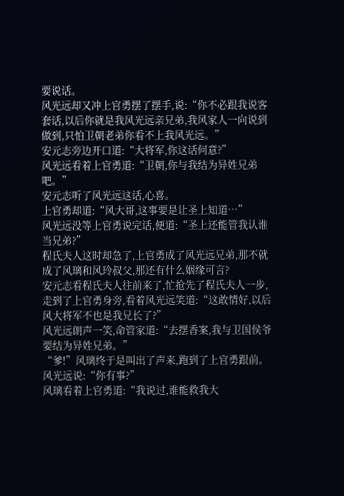要说话。
风光远却又冲上官勇摆了摆手,说:“你不必跟我说客套话,以后你就是我风光远亲兄弟,我风家人一向说到做到,只怕卫朝老弟你看不上我风光远。”
安元志旁边开口道:“大将军,你这话何意?”
风光远看着上官勇道:“卫朝,你与我结为异姓兄弟吧。”
安元志听了风光远这话,心喜。
上官勇却道:“风大哥,这事要是让圣上知道…”
风光远没等上官勇说完话,便道:“圣上还能管我认谁当兄弟?”
程氏夫人这时却急了,上官勇成了风光远兄弟,那不就成了风璃和风玲叔父,那还有什么姻缘可言?
安元志看程氏夫人往前来了,忙抢先了程氏夫人一步,走到了上官勇身旁,看着风光远笑道:“这敢情好,以后风大将军不也是我兄长了?”
风光远朗声一笑,命管家道:“去摆香案,我与卫国侯爷要结为异姓兄弟。”
“爹!”风璃终于是叫出了声来,跑到了上官勇跟前。
风光远说:“你有事?”
风璃看着上官勇道:“我说过,谁能救我大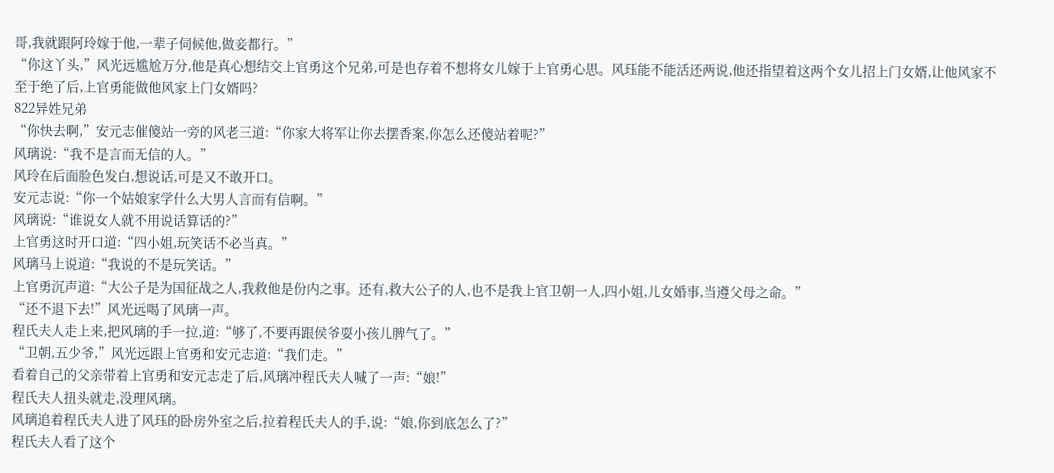哥,我就跟阿玲嫁于他,一辈子伺候他,做妾都行。”
“你这丫头,”风光远尴尬万分,他是真心想结交上官勇这个兄弟,可是也存着不想将女儿嫁于上官勇心思。风珏能不能活还两说,他还指望着这两个女儿招上门女婿,让他风家不至于绝了后,上官勇能做他风家上门女婿吗?
822异姓兄弟
“你快去啊,”安元志催傻站一旁的风老三道:“你家大将军让你去摆香案,你怎么还傻站着呢?”
风璃说:“我不是言而无信的人。”
风玲在后面脸色发白,想说话,可是又不敢开口。
安元志说:“你一个姑娘家学什么大男人言而有信啊。”
风璃说:“谁说女人就不用说话算话的?”
上官勇这时开口道:“四小姐,玩笑话不必当真。”
风璃马上说道:“我说的不是玩笑话。”
上官勇沉声道:“大公子是为国征战之人,我救他是份内之事。还有,救大公子的人,也不是我上官卫朝一人,四小姐,儿女婚事,当遵父母之命。”
“还不退下去!”风光远喝了风璃一声。
程氏夫人走上来,把风璃的手一拉,道:“够了,不要再跟侯爷耍小孩儿脾气了。”
“卫朝,五少爷,”风光远跟上官勇和安元志道:“我们走。”
看着自己的父亲带着上官勇和安元志走了后,风璃冲程氏夫人喊了一声:“娘!”
程氏夫人扭头就走,没理风璃。
风璃追着程氏夫人进了风珏的卧房外室之后,拉着程氏夫人的手,说:“娘,你到底怎么了?”
程氏夫人看了这个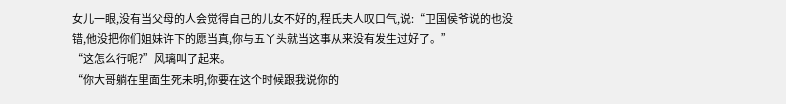女儿一眼,没有当父母的人会觉得自己的儿女不好的,程氏夫人叹口气,说:“卫国侯爷说的也没错,他没把你们姐妹许下的愿当真,你与五丫头就当这事从来没有发生过好了。”
“这怎么行呢?”风璃叫了起来。
“你大哥躺在里面生死未明,你要在这个时候跟我说你的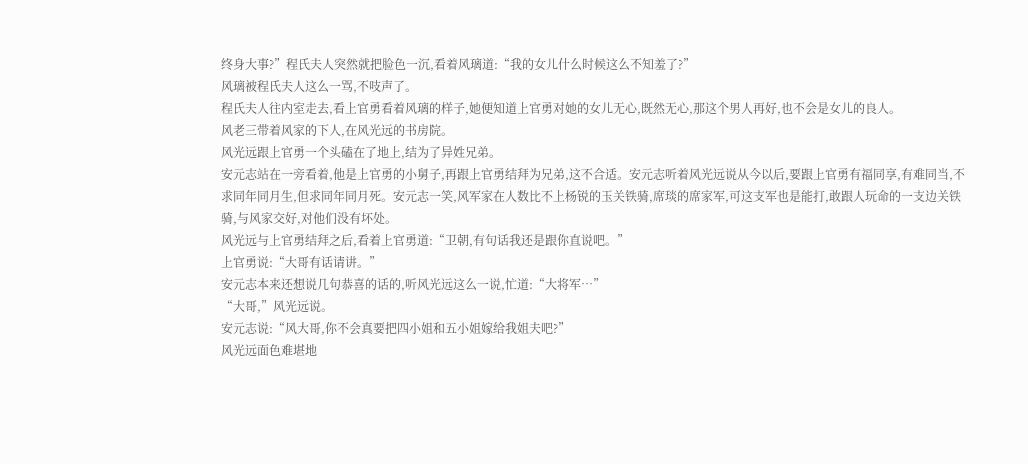终身大事?”程氏夫人突然就把脸色一沉,看着风璃道:“我的女儿什么时候这么不知羞了?”
风璃被程氏夫人这么一骂,不吱声了。
程氏夫人往内室走去,看上官勇看着风璃的样子,她便知道上官勇对她的女儿无心,既然无心,那这个男人再好,也不会是女儿的良人。
风老三带着风家的下人,在风光远的书房院。
风光远跟上官勇一个头磕在了地上,结为了异姓兄弟。
安元志站在一旁看着,他是上官勇的小舅子,再跟上官勇结拜为兄弟,这不合适。安元志听着风光远说从今以后,要跟上官勇有福同享,有难同当,不求同年同月生,但求同年同月死。安元志一笑,风军家在人数比不上杨锐的玉关铁骑,席琰的席家军,可这支军也是能打,敢跟人玩命的一支边关铁骑,与风家交好,对他们没有坏处。
风光远与上官勇结拜之后,看着上官勇道:“卫朝,有句话我还是跟你直说吧。”
上官勇说:“大哥有话请讲。”
安元志本来还想说几句恭喜的话的,听风光远这么一说,忙道:“大将军…”
“大哥,”风光远说。
安元志说:“风大哥,你不会真要把四小姐和五小姐嫁给我姐夫吧?”
风光远面色难堪地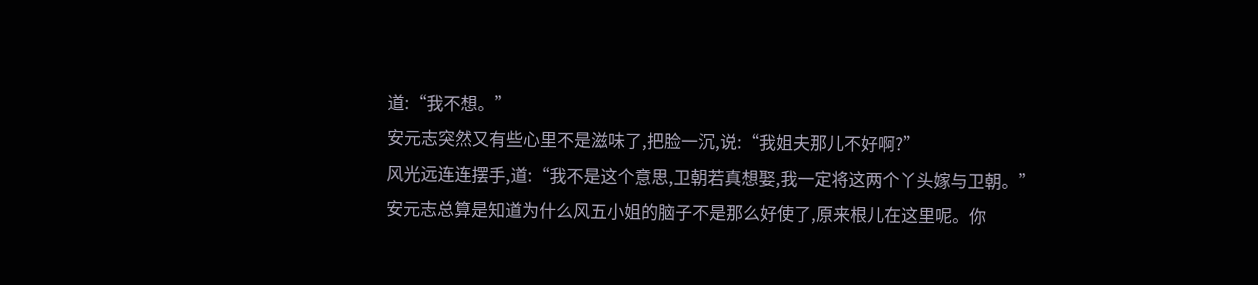道:“我不想。”
安元志突然又有些心里不是滋味了,把脸一沉,说:“我姐夫那儿不好啊?”
风光远连连摆手,道:“我不是这个意思,卫朝若真想娶,我一定将这两个丫头嫁与卫朝。”
安元志总算是知道为什么风五小姐的脑子不是那么好使了,原来根儿在这里呢。你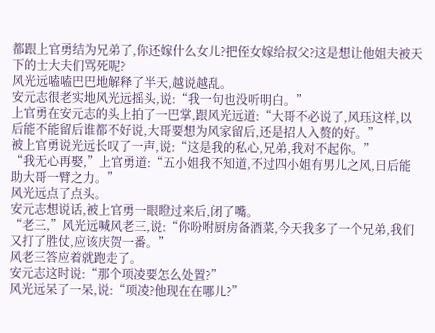都跟上官勇结为兄弟了,你还嫁什么女儿?把侄女嫁给叔父?这是想让他姐夫被天下的士大夫们骂死呢?
风光远嗑嗑巴巴地解释了半天,越说越乱。
安元志很老实地风光远摇头,说:“我一句也没听明白。”
上官勇在安元志的头上拍了一巴掌,跟风光远道:“大哥不必说了,风珏这样,以后能不能留后谁都不好说,大哥要想为风家留后,还是招人入赘的好。”
被上官勇说光远长叹了一声,说:“这是我的私心,兄弟,我对不起你。”
“我无心再娶,”上官勇道:“五小姐我不知道,不过四小姐有男儿之风,日后能助大哥一臂之力。”
风光远点了点头。
安元志想说话,被上官勇一眼瞪过来后,闭了嘴。
“老三,”风光远喊风老三,说:“你吩咐厨房备酒菜,今天我多了一个兄弟,我们又打了胜仗,应该庆贺一番。”
风老三答应着就跑走了。
安元志这时说:“那个项凌要怎么处置?”
风光远呆了一呆,说:“项凌?他现在在哪儿?”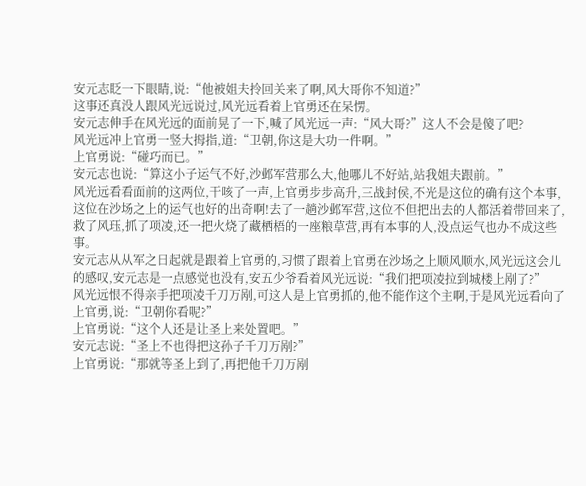安元志眨一下眼睛,说:“他被姐夫拎回关来了啊,风大哥你不知道?”
这事还真没人跟风光远说过,风光远看着上官勇还在呆愣。
安元志伸手在风光远的面前晃了一下,喊了风光远一声:“风大哥?”这人不会是傻了吧?
风光远冲上官勇一竖大拇指,道:“卫朝,你这是大功一件啊。”
上官勇说:“碰巧而已。”
安元志也说:“算这小子运气不好,沙邺军营那么大,他哪儿不好站,站我姐夫跟前。”
风光远看看面前的这两位,干咳了一声,上官勇步步高升,三战封侯,不光是这位的确有这个本事,这位在沙场之上的运气也好的出奇啊!去了一趟沙邺军营,这位不但把出去的人都活着带回来了,救了风珏,抓了项凌,还一把火烧了藏栖梧的一座粮草营,再有本事的人,没点运气也办不成这些事。
安元志从从军之日起就是跟着上官勇的,习惯了跟着上官勇在沙场之上顺风顺水,风光远这会儿的感叹,安元志是一点感觉也没有,安五少爷看着风光远说:“我们把项凌拉到城楼上剐了?”
风光远恨不得亲手把项凌千刀万剐,可这人是上官勇抓的,他不能作这个主啊,于是风光远看向了上官勇,说:“卫朝你看呢?”
上官勇说:“这个人还是让圣上来处置吧。”
安元志说:“圣上不也得把这孙子千刀万剐?”
上官勇说:“那就等圣上到了,再把他千刀万剐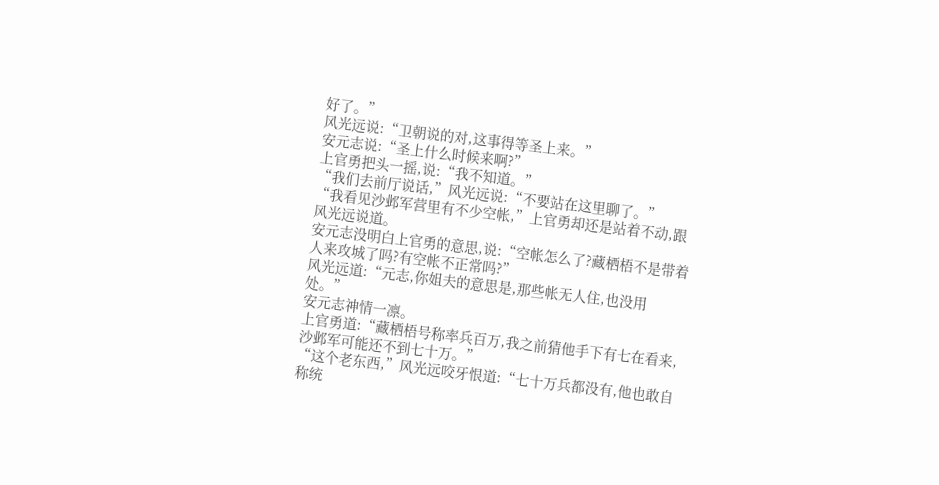好了。”
风光远说:“卫朝说的对,这事得等圣上来。”
安元志说:“圣上什么时候来啊?”
上官勇把头一摇,说:“我不知道。”
“我们去前厅说话,”风光远说:“不要站在这里聊了。”
“我看见沙邺军营里有不少空帐,”上官勇却还是站着不动,跟风光远说道。
安元志没明白上官勇的意思,说:“空帐怎么了?藏栖梧不是带着人来攻城了吗?有空帐不正常吗?”
风光远道:“元志,你姐夫的意思是,那些帐无人住,也没用处。”
安元志神情一凛。
上官勇道:“藏栖梧号称率兵百万,我之前猜他手下有七在看来,沙邺军可能还不到七十万。”
“这个老东西,”风光远咬牙恨道:“七十万兵都没有,他也敢自称统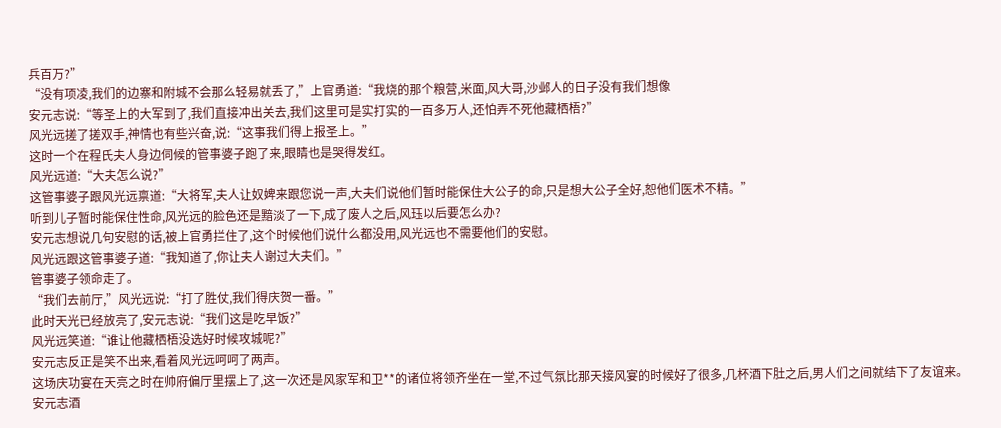兵百万?”
“没有项凌,我们的边寨和附城不会那么轻易就丢了,”上官勇道:“我烧的那个粮营,米面,风大哥,沙邺人的日子没有我们想像
安元志说:“等圣上的大军到了,我们直接冲出关去,我们这里可是实打实的一百多万人,还怕弄不死他藏栖梧?”
风光远搓了搓双手,神情也有些兴奋,说:“这事我们得上报圣上。”
这时一个在程氏夫人身边伺候的管事婆子跑了来,眼睛也是哭得发红。
风光远道:“大夫怎么说?”
这管事婆子跟风光远禀道:“大将军,夫人让奴婢来跟您说一声,大夫们说他们暂时能保住大公子的命,只是想大公子全好,恕他们医术不精。”
听到儿子暂时能保住性命,风光远的脸色还是黯淡了一下,成了废人之后,风珏以后要怎么办?
安元志想说几句安慰的话,被上官勇拦住了,这个时候他们说什么都没用,风光远也不需要他们的安慰。
风光远跟这管事婆子道:“我知道了,你让夫人谢过大夫们。”
管事婆子领命走了。
“我们去前厅,”风光远说:“打了胜仗,我们得庆贺一番。”
此时天光已经放亮了,安元志说:“我们这是吃早饭?”
风光远笑道:“谁让他藏栖梧没选好时候攻城呢?”
安元志反正是笑不出来,看着风光远呵呵了两声。
这场庆功宴在天亮之时在帅府偏厅里摆上了,这一次还是风家军和卫**的诸位将领齐坐在一堂,不过气氛比那天接风宴的时候好了很多,几杯酒下肚之后,男人们之间就结下了友谊来。
安元志酒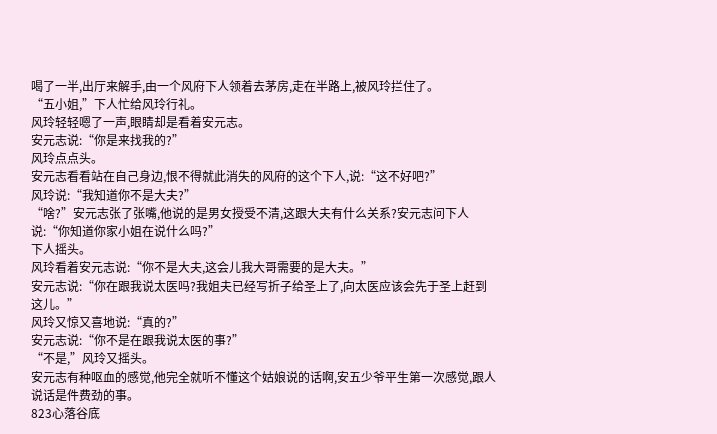喝了一半,出厅来解手,由一个风府下人领着去茅房,走在半路上,被风玲拦住了。
“五小姐,”下人忙给风玲行礼。
风玲轻轻嗯了一声,眼睛却是看着安元志。
安元志说:“你是来找我的?”
风玲点点头。
安元志看看站在自己身边,恨不得就此消失的风府的这个下人,说:“这不好吧?”
风玲说:“我知道你不是大夫?”
“啥?”安元志张了张嘴,他说的是男女授受不清,这跟大夫有什么关系?安元志问下人说:“你知道你家小姐在说什么吗?”
下人摇头。
风玲看着安元志说:“你不是大夫,这会儿我大哥需要的是大夫。”
安元志说:“你在跟我说太医吗?我姐夫已经写折子给圣上了,向太医应该会先于圣上赶到这儿。”
风玲又惊又喜地说:“真的?”
安元志说:“你不是在跟我说太医的事?”
“不是,”风玲又摇头。
安元志有种呕血的感觉,他完全就听不懂这个姑娘说的话啊,安五少爷平生第一次感觉,跟人说话是件费劲的事。
823心落谷底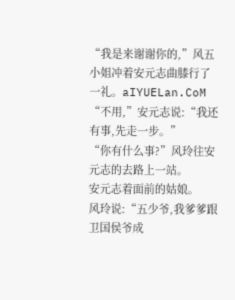“我是来谢谢你的,”风五小姐冲着安元志曲膝行了一礼。aIYUELan.CoM
“不用,”安元志说:“我还有事,先走一步。”
“你有什么事?”风玲往安元志的去路上一站。
安元志着面前的姑娘。
风玲说:“五少爷,我爹爹跟卫国侯爷成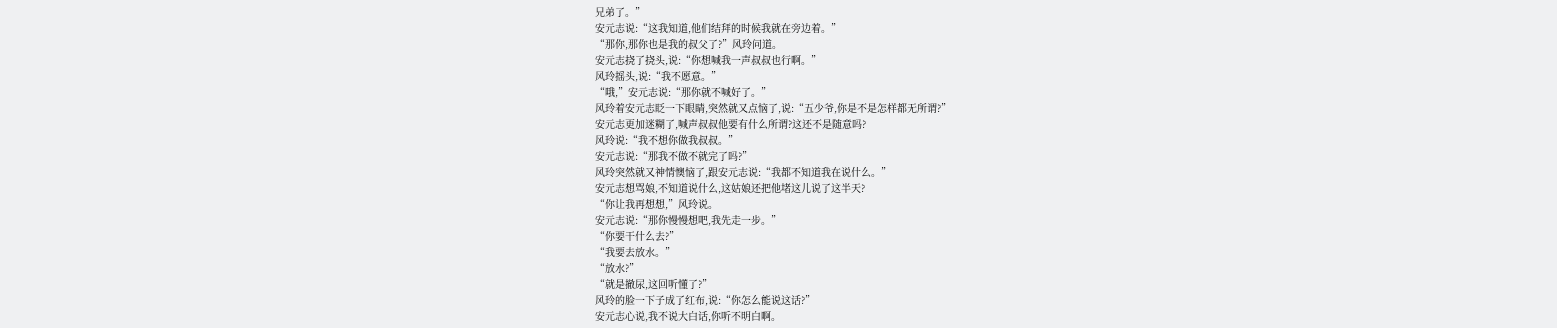兄弟了。”
安元志说:“这我知道,他们结拜的时候我就在旁边着。”
“那你,那你也是我的叔父了?”风玲问道。
安元志挠了挠头,说:“你想喊我一声叔叔也行啊。”
风玲摇头,说:“我不愿意。”
“哦,”安元志说:“那你就不喊好了。”
风玲着安元志眨一下眼睛,突然就又点恼了,说:“五少爷,你是不是怎样都无所谓?”
安元志更加迷糊了,喊声叔叔他要有什么所谓?这还不是随意吗?
风玲说:“我不想你做我叔叔。”
安元志说:“那我不做不就完了吗?”
风玲突然就又神情懊恼了,跟安元志说:“我都不知道我在说什么。”
安元志想骂娘,不知道说什么,这姑娘还把他堵这儿说了这半天?
“你让我再想想,”风玲说。
安元志说:“那你慢慢想吧,我先走一步。”
“你要干什么去?”
“我要去放水。”
“放水?”
“就是撤尿,这回听懂了?”
风玲的脸一下子成了红布,说:“你怎么能说这话?”
安元志心说,我不说大白话,你听不明白啊。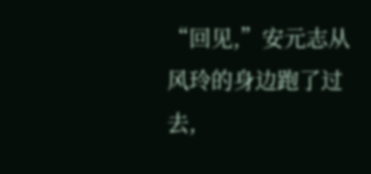“回见,”安元志从风玲的身边跑了过去,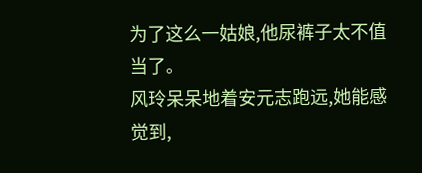为了这么一姑娘,他尿裤子太不值当了。
风玲呆呆地着安元志跑远,她能感觉到,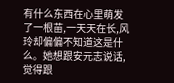有什么东西在心里萌发了一根苗,一天天在长,风玲却偏偏不知道这是什么。她想跟安元志说话,觉得跟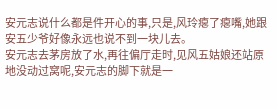安元志说什么都是件开心的事,只是,风玲瘪了瘪嘴,她跟安五少爷好像永远也说不到一块儿去。
安元志去茅房放了水,再往偏厅走时,见风五姑娘还站原地没动过窝呢,安元志的脚下就是一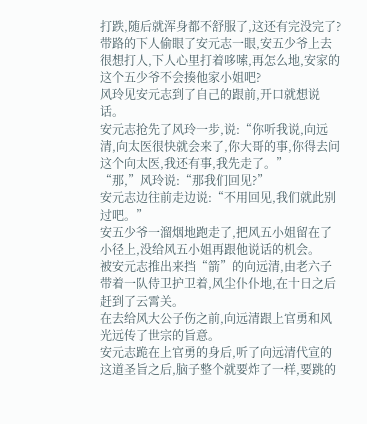打跌,随后就浑身都不舒服了,这还有完没完了?
带路的下人偷眼了安元志一眼,安五少爷上去很想打人,下人心里打着哆嗦,再怎么地,安家的这个五少爷不会揍他家小姐吧?
风玲见安元志到了自己的跟前,开口就想说话。
安元志抢先了风玲一步,说:“你听我说,向远清,向太医很快就会来了,你大哥的事,你得去问这个向太医,我还有事,我先走了。”
“那,”风玲说:“那我们回见?”
安元志边往前走边说:“不用回见,我们就此别过吧。”
安五少爷一溜烟地跑走了,把风五小姐留在了小径上,没给风五小姐再跟他说话的机会。
被安元志推出来挡“箭”的向远清,由老六子带着一队侍卫护卫着,风尘仆仆地,在十日之后赶到了云霄关。
在去给风大公子伤之前,向远清跟上官勇和风光远传了世宗的旨意。
安元志跪在上官勇的身后,听了向远清代宣的这道圣旨之后,脑子整个就要炸了一样,要跳的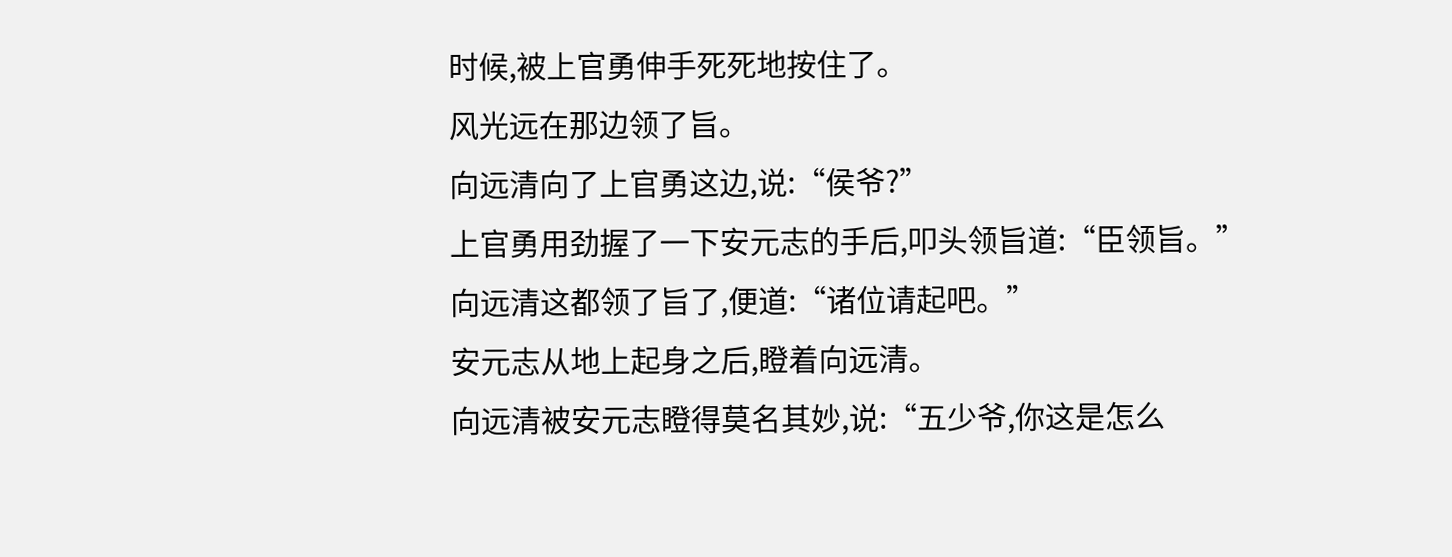时候,被上官勇伸手死死地按住了。
风光远在那边领了旨。
向远清向了上官勇这边,说:“侯爷?”
上官勇用劲握了一下安元志的手后,叩头领旨道:“臣领旨。”
向远清这都领了旨了,便道:“诸位请起吧。”
安元志从地上起身之后,瞪着向远清。
向远清被安元志瞪得莫名其妙,说:“五少爷,你这是怎么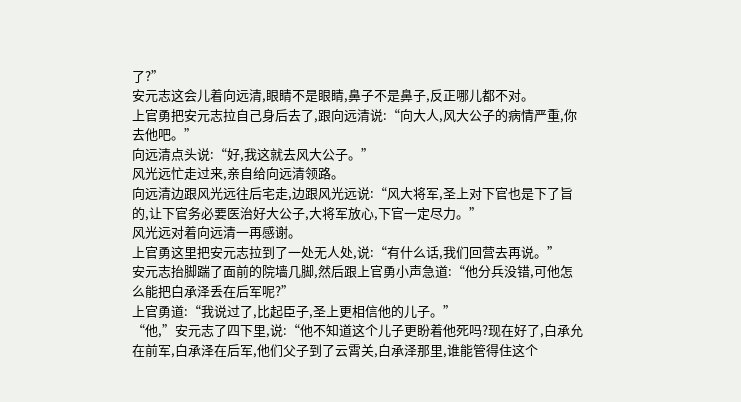了?”
安元志这会儿着向远清,眼睛不是眼睛,鼻子不是鼻子,反正哪儿都不对。
上官勇把安元志拉自己身后去了,跟向远清说:“向大人,风大公子的病情严重,你去他吧。”
向远清点头说:“好,我这就去风大公子。”
风光远忙走过来,亲自给向远清领路。
向远清边跟风光远往后宅走,边跟风光远说:“风大将军,圣上对下官也是下了旨的,让下官务必要医治好大公子,大将军放心,下官一定尽力。”
风光远对着向远清一再感谢。
上官勇这里把安元志拉到了一处无人处,说:“有什么话,我们回营去再说。”
安元志抬脚踹了面前的院墙几脚,然后跟上官勇小声急道:“他分兵没错,可他怎么能把白承泽丢在后军呢?”
上官勇道:“我说过了,比起臣子,圣上更相信他的儿子。”
“他,”安元志了四下里,说:“他不知道这个儿子更盼着他死吗?现在好了,白承允在前军,白承泽在后军,他们父子到了云霄关,白承泽那里,谁能管得住这个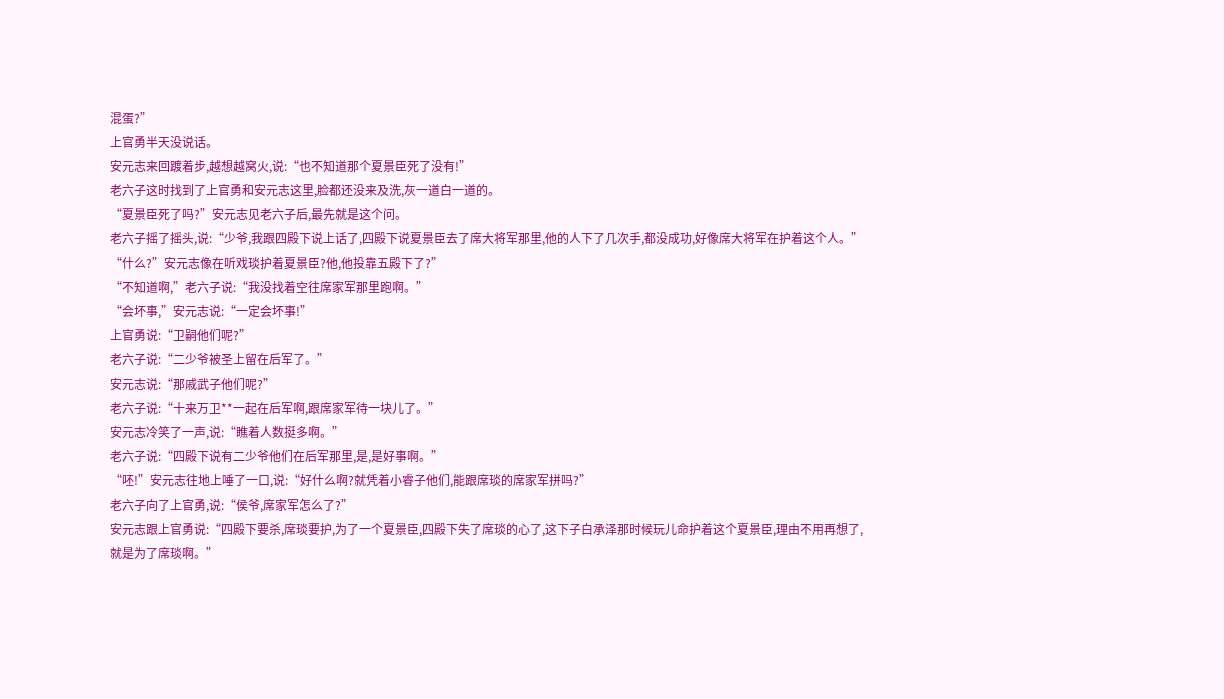混蛋?”
上官勇半天没说话。
安元志来回踱着步,越想越窝火,说:“也不知道那个夏景臣死了没有!”
老六子这时找到了上官勇和安元志这里,脸都还没来及洗,灰一道白一道的。
“夏景臣死了吗?”安元志见老六子后,最先就是这个问。
老六子摇了摇头,说:“少爷,我跟四殿下说上话了,四殿下说夏景臣去了席大将军那里,他的人下了几次手,都没成功,好像席大将军在护着这个人。”
“什么?”安元志像在听戏琰护着夏景臣?他,他投靠五殿下了?”
“不知道啊,”老六子说:“我没找着空往席家军那里跑啊。”
“会坏事,”安元志说:“一定会坏事!”
上官勇说:“卫嗣他们呢?”
老六子说:“二少爷被圣上留在后军了。”
安元志说:“那戚武子他们呢?”
老六子说:“十来万卫**一起在后军啊,跟席家军待一块儿了。”
安元志冷笑了一声,说:“瞧着人数挺多啊。”
老六子说:“四殿下说有二少爷他们在后军那里,是,是好事啊。”
“呸!”安元志往地上唾了一口,说:“好什么啊?就凭着小睿子他们,能跟席琰的席家军拼吗?”
老六子向了上官勇,说:“侯爷,席家军怎么了?”
安元志跟上官勇说:“四殿下要杀,席琰要护,为了一个夏景臣,四殿下失了席琰的心了,这下子白承泽那时候玩儿命护着这个夏景臣,理由不用再想了,就是为了席琰啊。”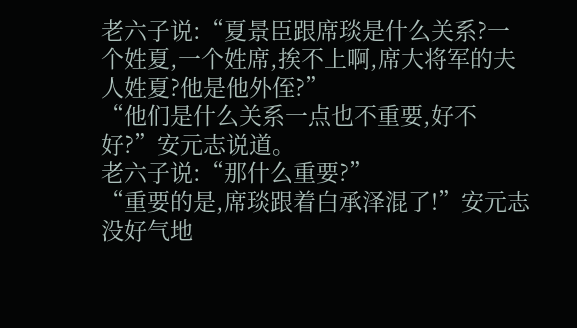老六子说:“夏景臣跟席琰是什么关系?一个姓夏,一个姓席,挨不上啊,席大将军的夫人姓夏?他是他外侄?”
“他们是什么关系一点也不重要,好不好?”安元志说道。
老六子说:“那什么重要?”
“重要的是,席琰跟着白承泽混了!”安元志没好气地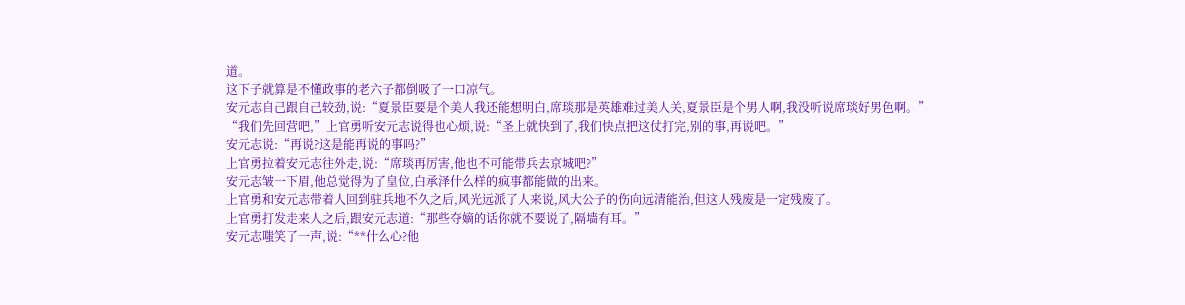道。
这下子就算是不懂政事的老六子都倒吸了一口凉气。
安元志自己跟自己较劲,说:“夏景臣要是个美人我还能想明白,席琰那是英雄难过美人关,夏景臣是个男人啊,我没听说席琰好男色啊。”
“我们先回营吧,”上官勇听安元志说得也心烦,说:“圣上就快到了,我们快点把这仗打完,别的事,再说吧。”
安元志说:“再说?这是能再说的事吗?”
上官勇拉着安元志往外走,说:“席琰再厉害,他也不可能带兵去京城吧?”
安元志皱一下眉,他总觉得为了皇位,白承泽什么样的疯事都能做的出来。
上官勇和安元志带着人回到驻兵地不久之后,风光远派了人来说,风大公子的伤向远清能治,但这人残废是一定残废了。
上官勇打发走来人之后,跟安元志道:“那些夺嫡的话你就不要说了,隔墙有耳。”
安元志嗤笑了一声,说:“**什么心?他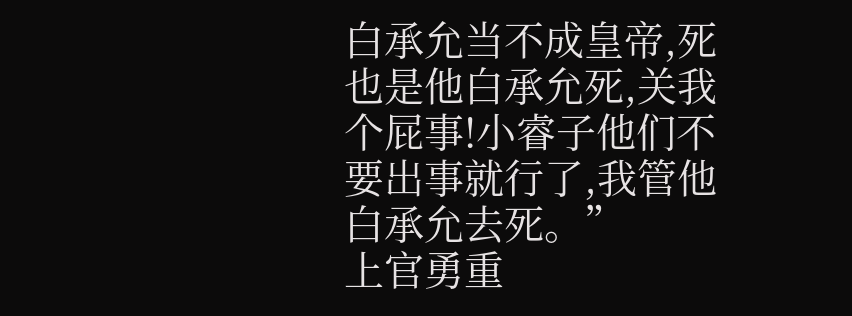白承允当不成皇帝,死也是他白承允死,关我个屁事!小睿子他们不要出事就行了,我管他白承允去死。”
上官勇重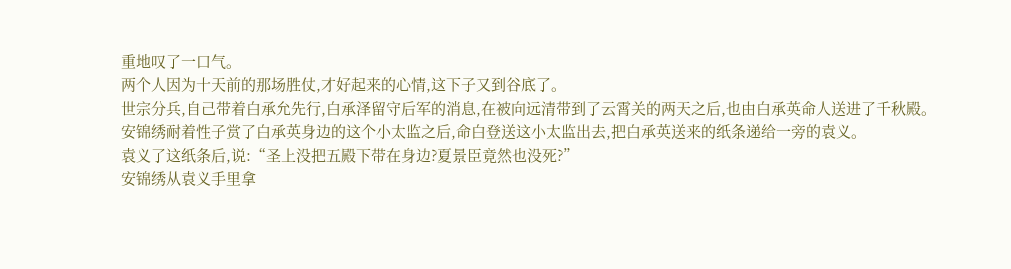重地叹了一口气。
两个人因为十天前的那场胜仗,才好起来的心情,这下子又到谷底了。
世宗分兵,自己带着白承允先行,白承泽留守后军的消息,在被向远清带到了云霄关的两天之后,也由白承英命人送进了千秋殿。
安锦绣耐着性子赏了白承英身边的这个小太监之后,命白登送这小太监出去,把白承英送来的纸条递给一旁的袁义。
袁义了这纸条后,说:“圣上没把五殿下带在身边?夏景臣竟然也没死?”
安锦绣从袁义手里拿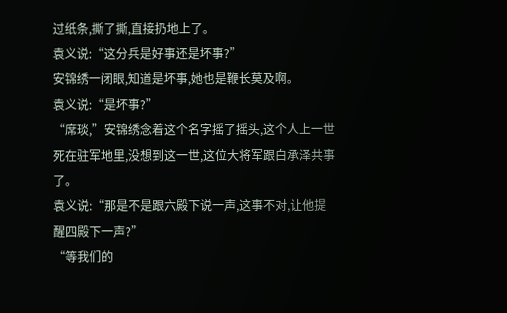过纸条,撕了撕,直接扔地上了。
袁义说:“这分兵是好事还是坏事?”
安锦绣一闭眼,知道是坏事,她也是鞭长莫及啊。
袁义说:“是坏事?”
“席琰,”安锦绣念着这个名字摇了摇头,这个人上一世死在驻军地里,没想到这一世,这位大将军跟白承泽共事了。
袁义说:“那是不是跟六殿下说一声,这事不对,让他提醒四殿下一声?”
“等我们的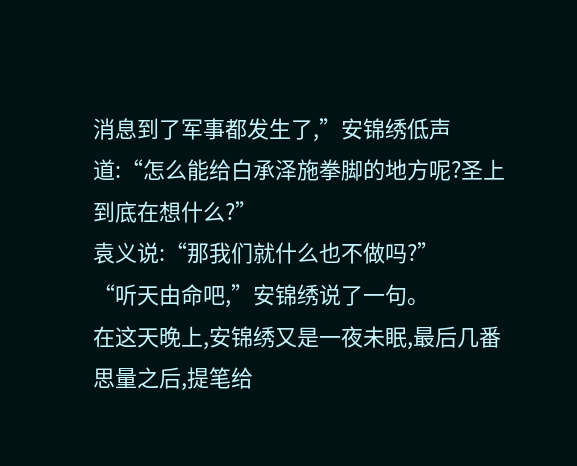消息到了军事都发生了,”安锦绣低声道:“怎么能给白承泽施拳脚的地方呢?圣上到底在想什么?”
袁义说:“那我们就什么也不做吗?”
“听天由命吧,”安锦绣说了一句。
在这天晚上,安锦绣又是一夜未眠,最后几番思量之后,提笔给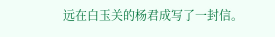远在白玉关的杨君成写了一封信。